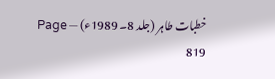خطبات طاہر (جلد 8۔ 1989ء) — Page 819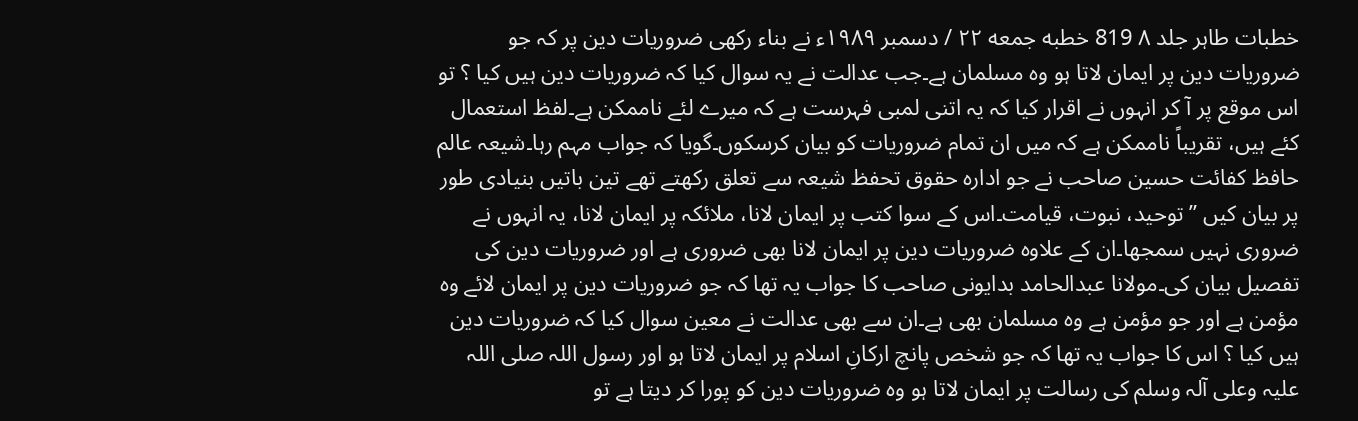خطبات طاہر جلد ۸ 819 خطبه جمعه ۲۲ / دسمبر ۱۹۸۹ء نے بناء رکھی ضروریات دین پر کہ جو ضروریات دین پر ایمان لاتا ہو وہ مسلمان ہے۔جب عدالت نے یہ سوال کیا کہ ضروریات دین ہیں کیا ؟ تو اس موقع پر آ کر انہوں نے اقرار کیا کہ یہ اتنی لمبی فہرست ہے کہ میرے لئے ناممکن ہے۔لفظ استعمال کئے ہیں، تقریباً ناممکن ہے کہ میں ان تمام ضروریات کو بیان کرسکوں۔گویا کہ جواب مہم رہا۔شیعہ عالم حافظ کفائت حسین صاحب نے جو ادارہ حقوق تحفظ شیعہ سے تعلق رکھتے تھے تین باتیں بنیادی طور پر بیان کیں ” توحید، نبوت، قیامت۔اس کے سوا کتب پر ایمان لانا، ملائکہ پر ایمان لانا، یہ انہوں نے ضروری نہیں سمجھا۔ان کے علاوہ ضروریات دین پر ایمان لانا بھی ضروری ہے اور ضروریات دین کی تفصیل بیان کی۔مولانا عبدالحامد بدایونی صاحب کا جواب یہ تھا کہ جو ضروریات دین پر ایمان لائے وہ مؤمن ہے اور جو مؤمن ہے وہ مسلمان بھی ہے۔ان سے بھی عدالت نے معین سوال کیا کہ ضروریات دین ہیں کیا ؟ اس کا جواب یہ تھا کہ جو شخص پانچ ارکانِ اسلام پر ایمان لاتا ہو اور رسول اللہ صلی اللہ علیہ وعلی آلہ وسلم کی رسالت پر ایمان لاتا ہو وہ ضروریات دین کو پورا کر دیتا ہے تو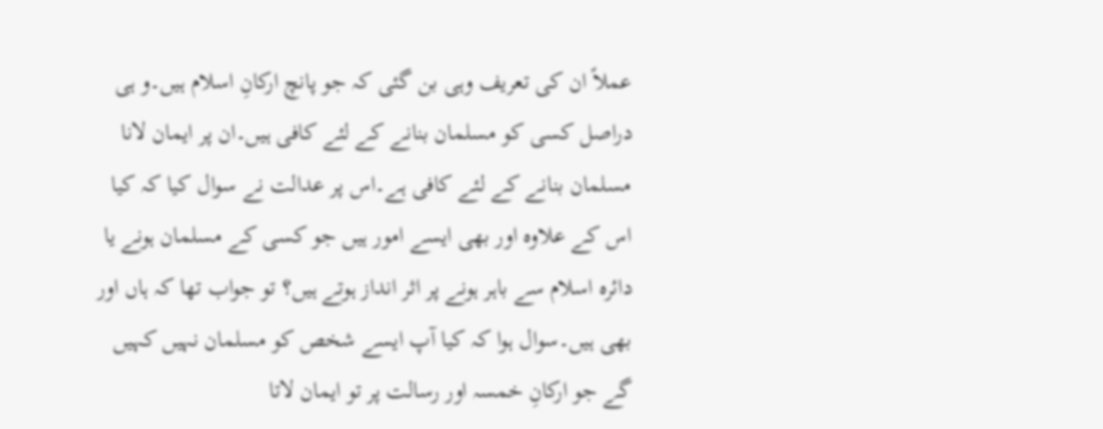عملاً ان کی تعریف وہی بن گئی کہ جو پانچ ارکانِ اسلام ہیں۔و ہی دراصل کسی کو مسلمان بنانے کے لئے کافی ہیں۔ان پر ایمان لانا مسلمان بنانے کے لئے کافی ہے۔اس پر عدالت نے سوال کیا کہ کیا اس کے علاوہ اور بھی ایسے امور ہیں جو کسی کے مسلمان ہونے یا دائرہ اسلام سے باہر ہونے پر اثر انداز ہوتے ہیں؟ تو جواب تھا کہ ہاں اور بھی ہیں۔سوال ہوا کہ کیا آپ ایسے شخص کو مسلمان نہیں کہیں گے جو ارکانِ خمسہ اور رسالت پر تو ایمان لاتا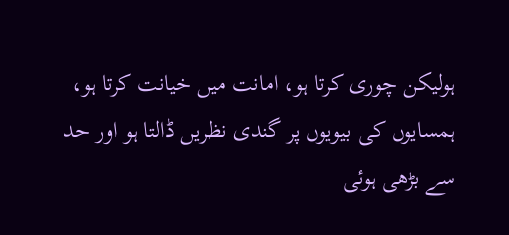ہولیکن چوری کرتا ہو، امانت میں خیانت کرتا ہو، ہمسایوں کی بیویوں پر گندی نظریں ڈالتا ہو اور حد سے بڑھی ہوئی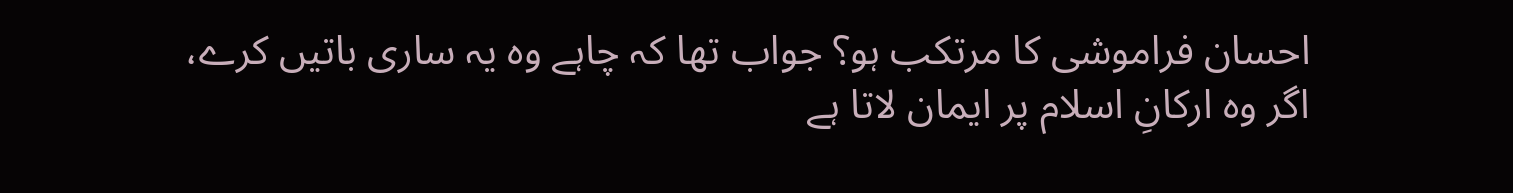احسان فراموشی کا مرتکب ہو؟ جواب تھا کہ چاہے وہ یہ ساری باتیں کرے، اگر وہ ارکانِ اسلام پر ایمان لاتا ہے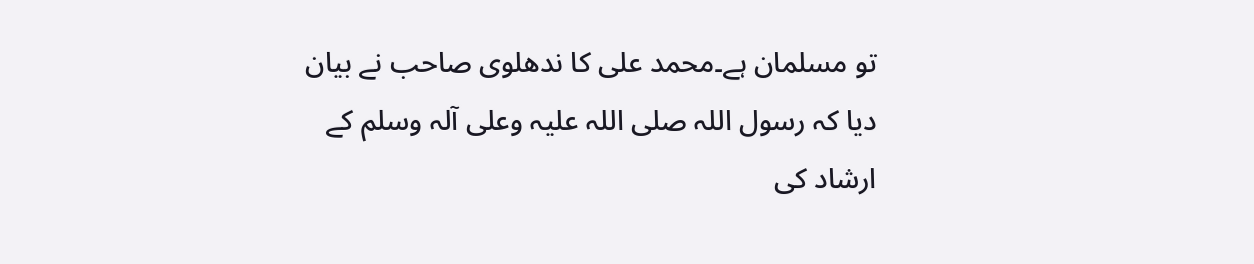تو مسلمان ہے۔محمد علی کا ندھلوی صاحب نے بیان دیا کہ رسول اللہ صلی اللہ علیہ وعلی آلہ وسلم کے ارشاد کی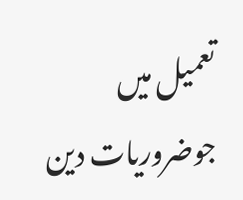تعمیل میں جوضروریات دین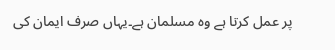پر عمل کرتا ہے وہ مسلمان ہے۔یہاں صرف ایمان کی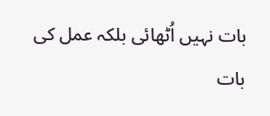بات نہیں اُٹھائی بلکہ عمل کی بات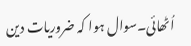اُٹھائی۔سوال ہوا کہ ضروریات دین